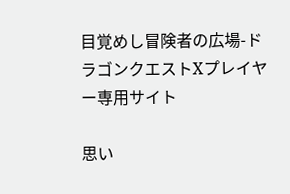目覚めし冒険者の広場-ドラゴンクエストXプレイヤー専用サイト

思い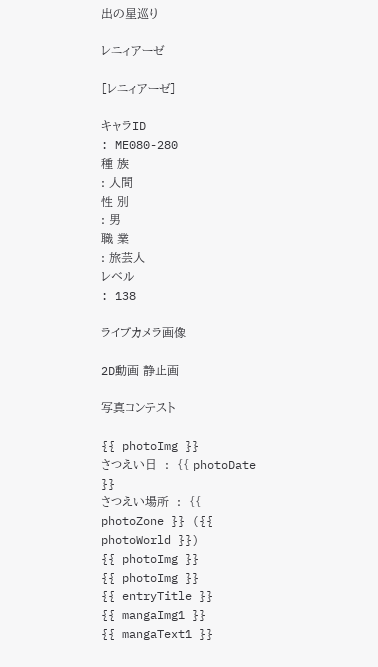出の星巡り

レニィアーゼ

[レニィアーゼ]

キャラID
: ME080-280
種 族
: 人間
性 別
: 男
職 業
: 旅芸人
レベル
: 138

ライブカメラ画像

2D動画 静止画

写真コンテスト

{{ photoImg }}
さつえい日  :  {{ photoDate }}
さつえい場所  :  {{ photoZone }} ({{ photoWorld }})
{{ photoImg }}
{{ photoImg }}
{{ entryTitle }}
{{ mangaImg1 }}
{{ mangaText1 }}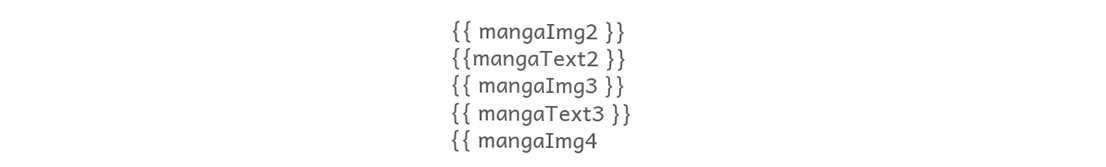{{ mangaImg2 }}
{{mangaText2 }}
{{ mangaImg3 }}
{{ mangaText3 }}
{{ mangaImg4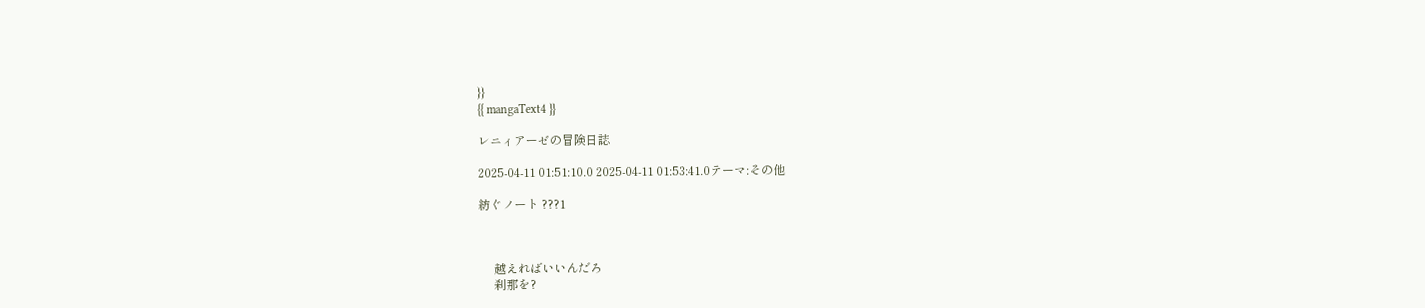}}
{{ mangaText4 }}

レニィアーゼの冒険日誌

2025-04-11 01:51:10.0 2025-04-11 01:53:41.0テーマ:その他

紡ぐノート ???1



     越えればいいんだろ
     刹那を?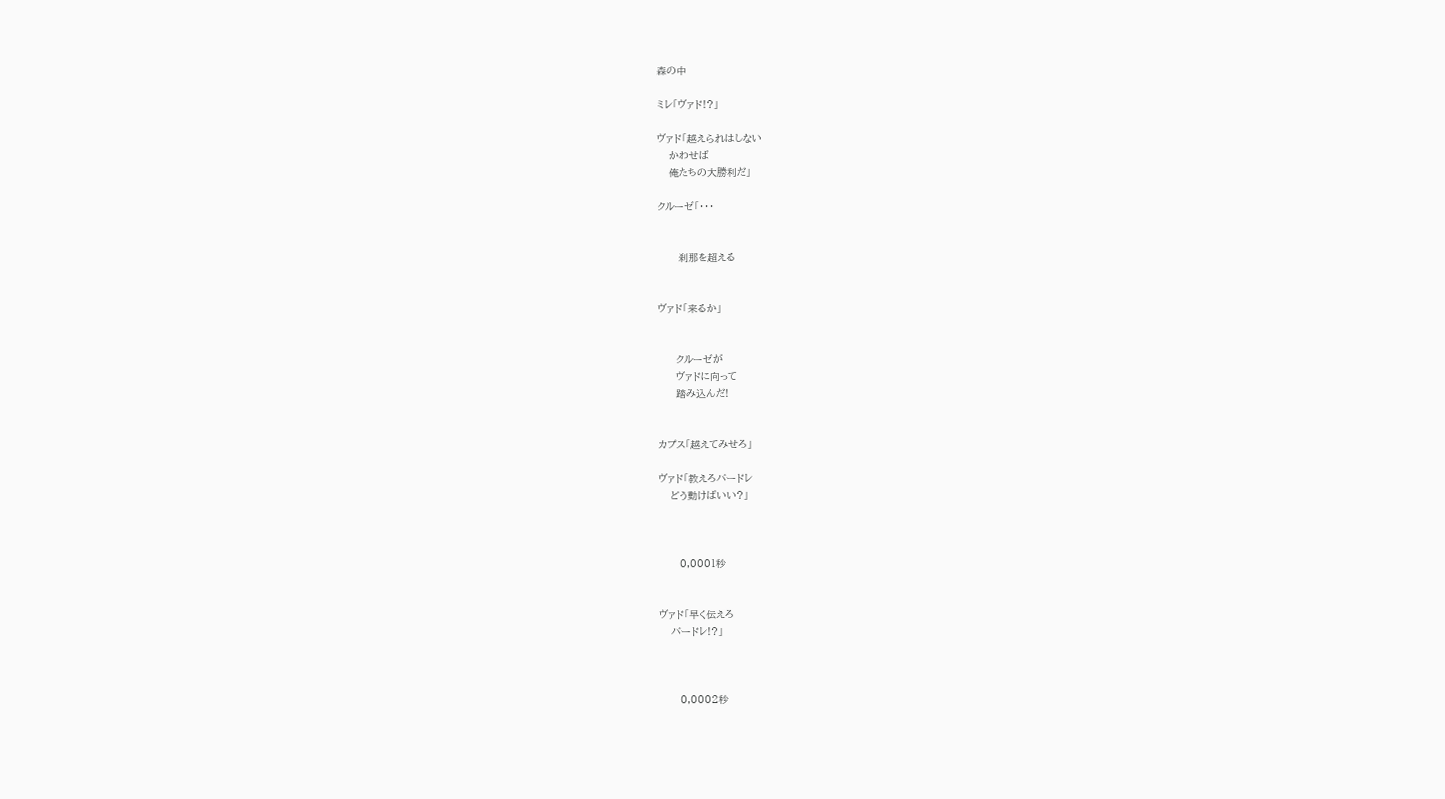森の中

ミレ「ヴァド!?」

ヴァド「越えられはしない
    かわせば
    俺たちの大勝利だ」

クルーゼ「・・・


       刹那を超える


ヴァド「来るか」


      クルーゼが
      ヴァドに向って
      踏み込んだ!


カプス「越えてみせろ」

ヴァド「教えろバードレ
    どう動けばいい?」



       0,0001秒


ヴァド「早く伝えろ
    バードレ!?」



       0,0002秒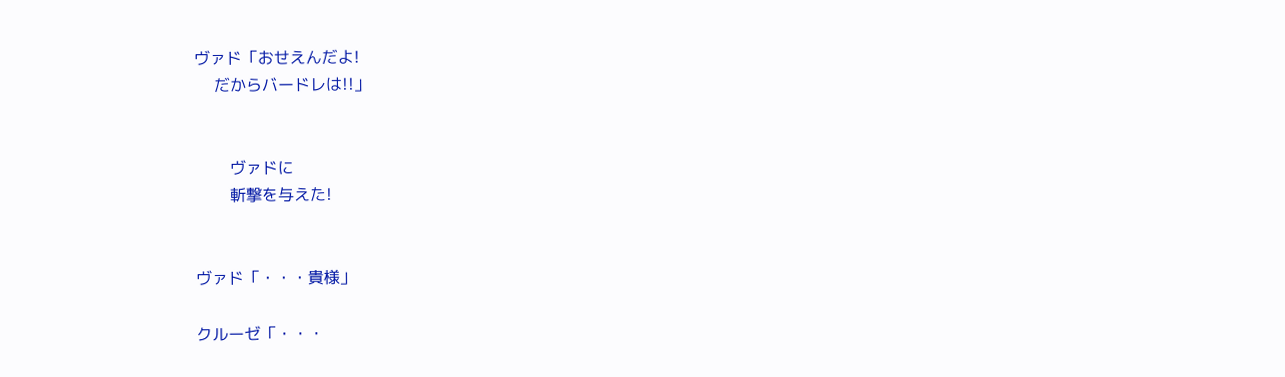ヴァド「おせえんだよ!
    だからバードレは!!」


       ヴァドに
       斬撃を与えた!


ヴァド「・・・貴様」

クルーゼ「・・・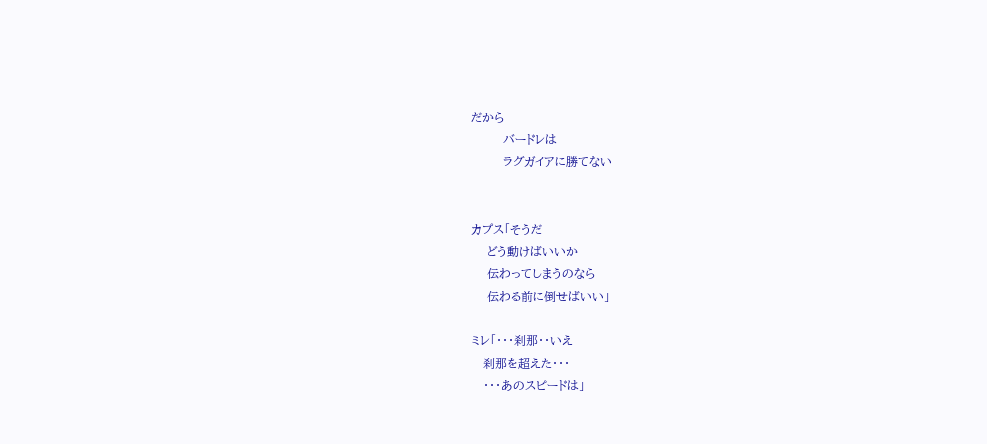だから
        バードレは
        ラグガイアに勝てない


カプス「そうだ
    どう動けばいいか
    伝わってしまうのなら
    伝わる前に倒せばいい」

ミレ「・・・刹那・・いえ
   刹那を超えた・・・
   ・・・あのスピードは」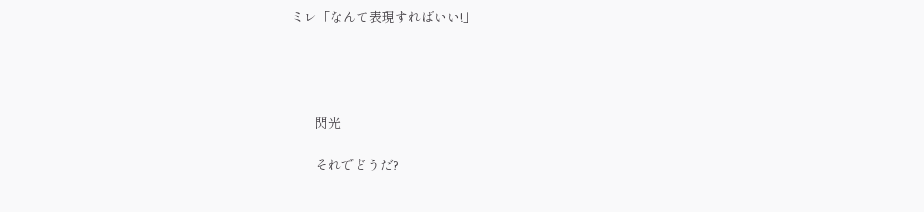ミレ「なんて表現すればいい!」




        閃光

        それでどうだ?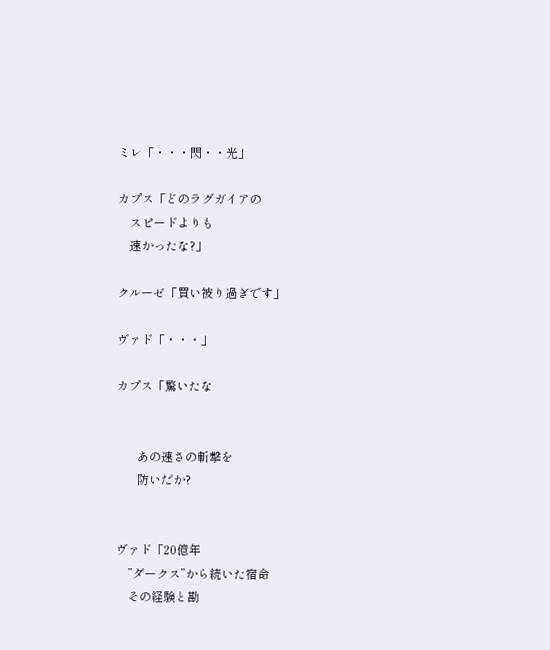ミレ「・・・閃・・光」

カプス「どのラグガイアの
    スピードよりも
    速かったな?」

クルーゼ「買い被り過ぎです」

ヴァド「・・・」

カプス「驚いたな


       あの速さの斬撃を
       防いだか?


ヴァド「20億年
    ”ダークス”から続いた宿命
    その経験と勘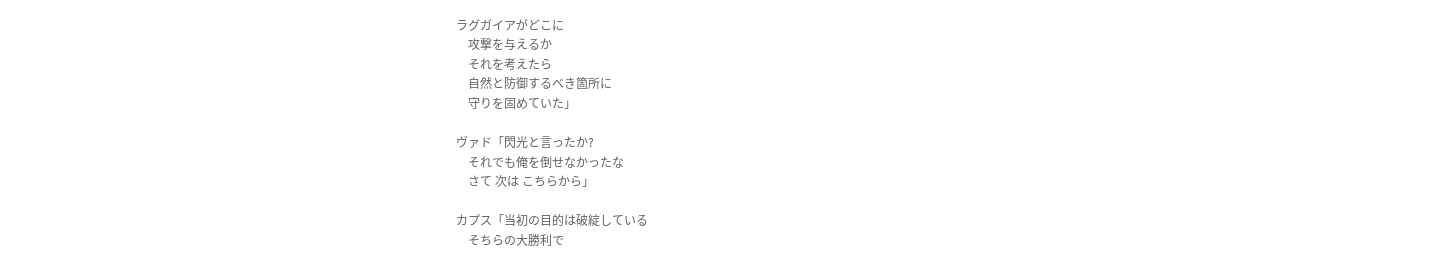ラグガイアがどこに
    攻撃を与えるか
    それを考えたら
    自然と防御するべき箇所に
    守りを固めていた」

ヴァド「閃光と言ったか?
    それでも俺を倒せなかったな
    さて 次は こちらから」

カプス「当初の目的は破綻している
    そちらの大勝利で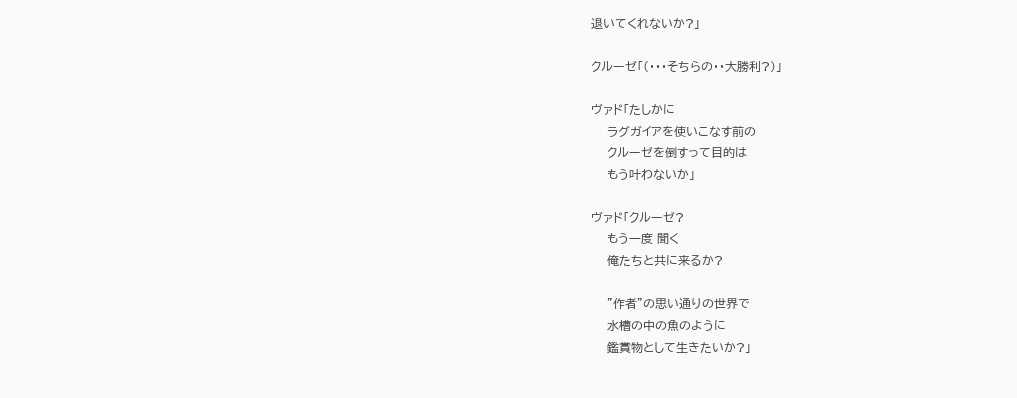退いてくれないか?」

クルーゼ「(・・・そちらの・・大勝利?)」

ヴァド「たしかに
    ラグガイアを使いこなす前の
    クルーゼを倒すって目的は
    もう叶わないか」

ヴァド「クルーゼ?
    もう一度 聞く
    俺たちと共に来るか?

    ”作者”の思い通りの世界で
    水槽の中の魚のように
    鑑賞物として生きたいか?」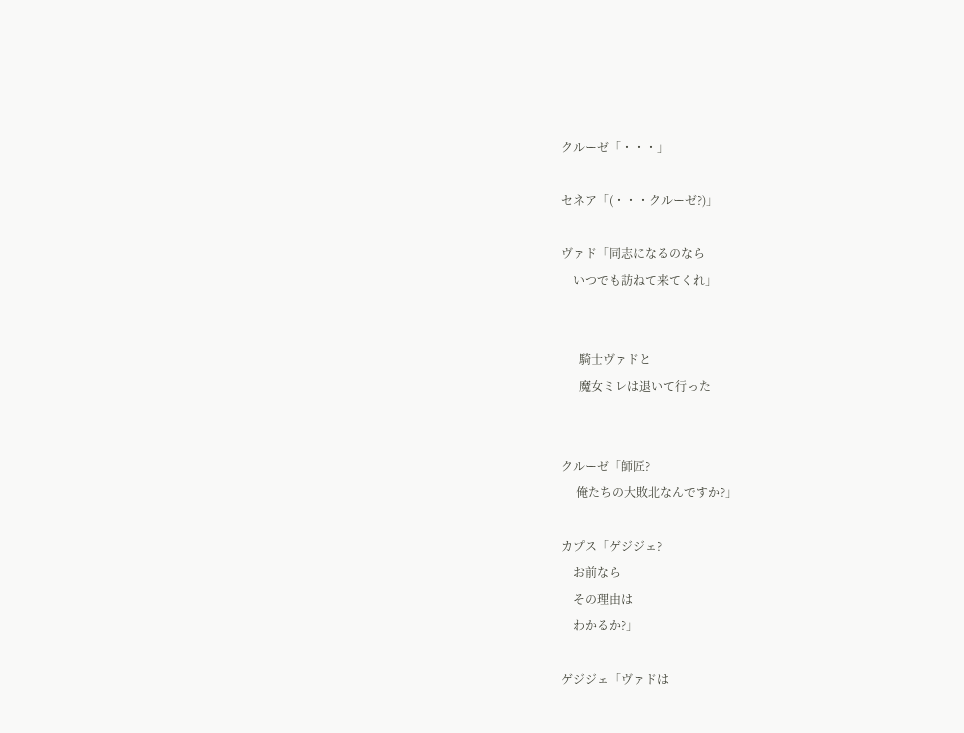クルーゼ「・・・」

セネア「(・・・クルーゼ?)」

ヴァド「同志になるのなら
    いつでも訪ねて来てくれ」


      騎士ヴァドと
      魔女ミレは退いて行った


クルーゼ「師匠?
     俺たちの大敗北なんですか?」

カプス「ゲジジェ?
    お前なら
    その理由は
    わかるか?」

ゲジジェ「ヴァドは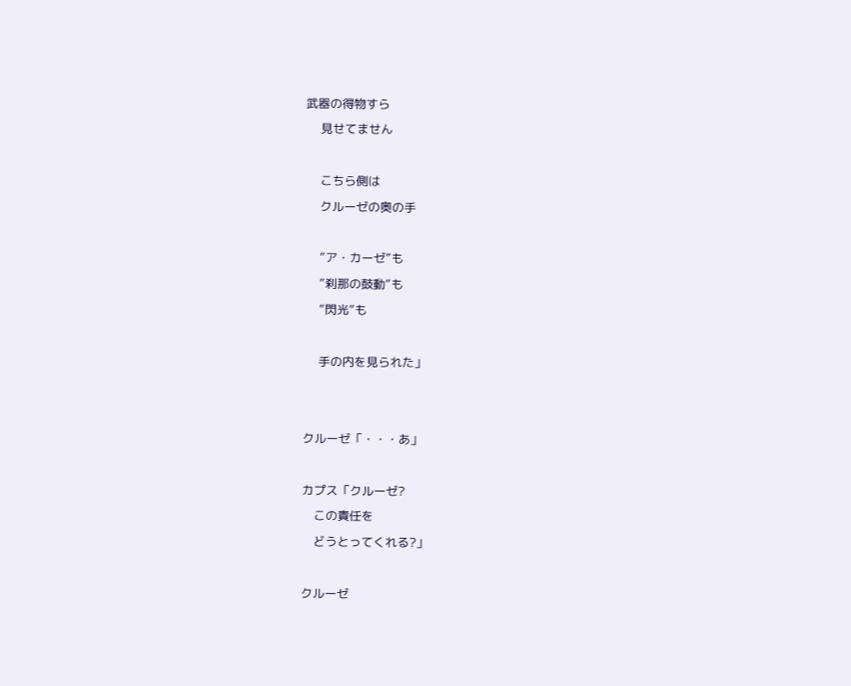武器の得物すら
     見せてません

     こちら側は
     クルーゼの奥の手

     ”ア・カーゼ”も
     ”刹那の鼓動”も
     ”閃光”も

     手の内を見られた」


クルーゼ「・・・あ」

カプス「クルーゼ?
    この責任を
    どうとってくれる?」

クルーゼ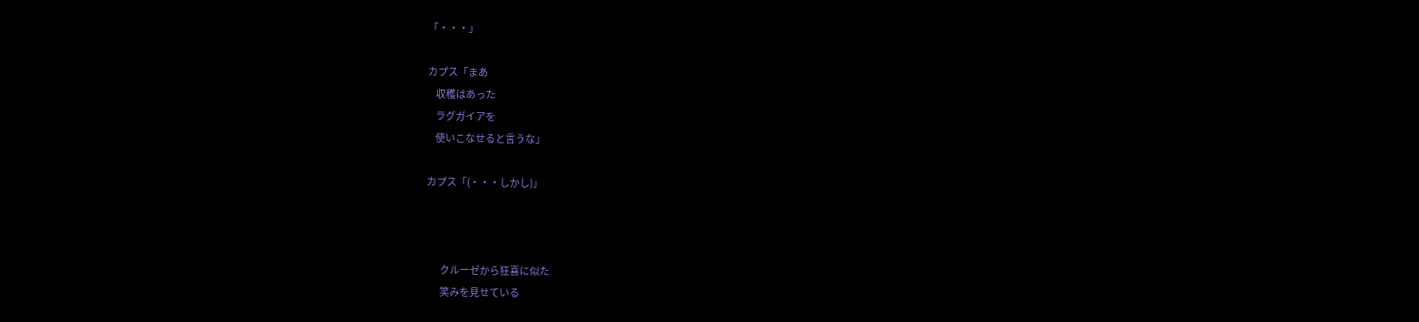「・・・」

カプス「まあ
    収穫はあった
    ラグガイアを
    使いこなせると言うな」

カプス「(・・・しかし)」



       クルーゼから狂喜に似た
       笑みを見せている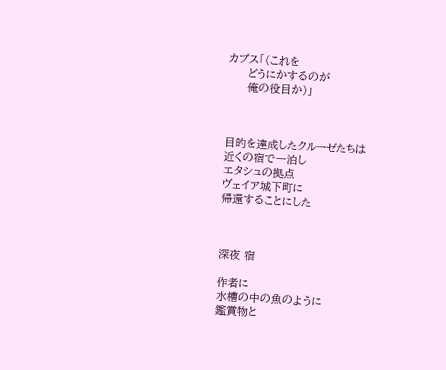カプス「(これを
     どうにかするのが
     俺の役目か)」



目的を達成したクルーゼたちは
近くの宿で一泊し
エタシュの拠点
ヴェイア城下町に
帰還することにした



深夜 宿

作者に
水槽の中の魚のように
鑑賞物と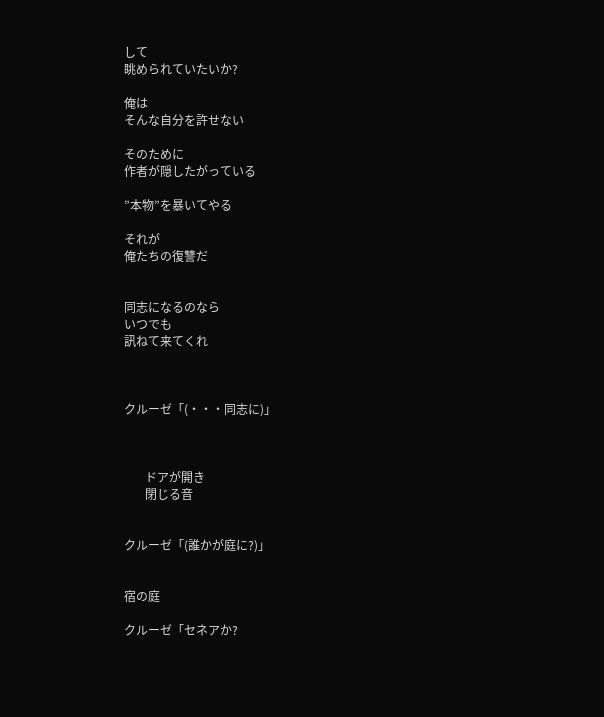して
眺められていたいか?

俺は
そんな自分を許せない

そのために
作者が隠したがっている

”本物”を暴いてやる

それが
俺たちの復讐だ


同志になるのなら
いつでも
訊ねて来てくれ



クルーゼ「(・・・同志に)」



       ドアが開き
       閉じる音


クルーゼ「(誰かが庭に?)」


宿の庭

クルーゼ「セネアか?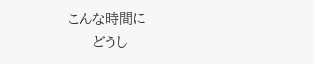こんな時間に
     どうし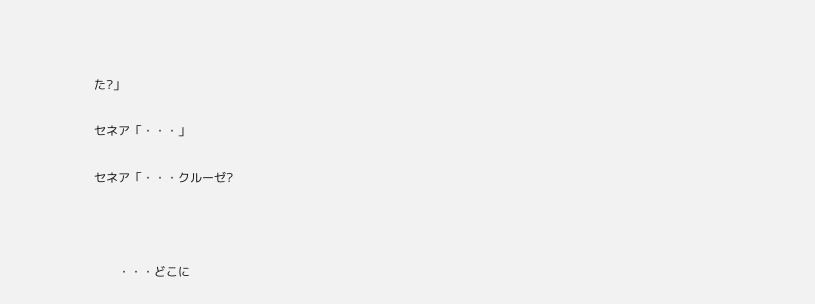た?」

セネア「・・・」

セネア「・・・クルーゼ?



        ・・・どこに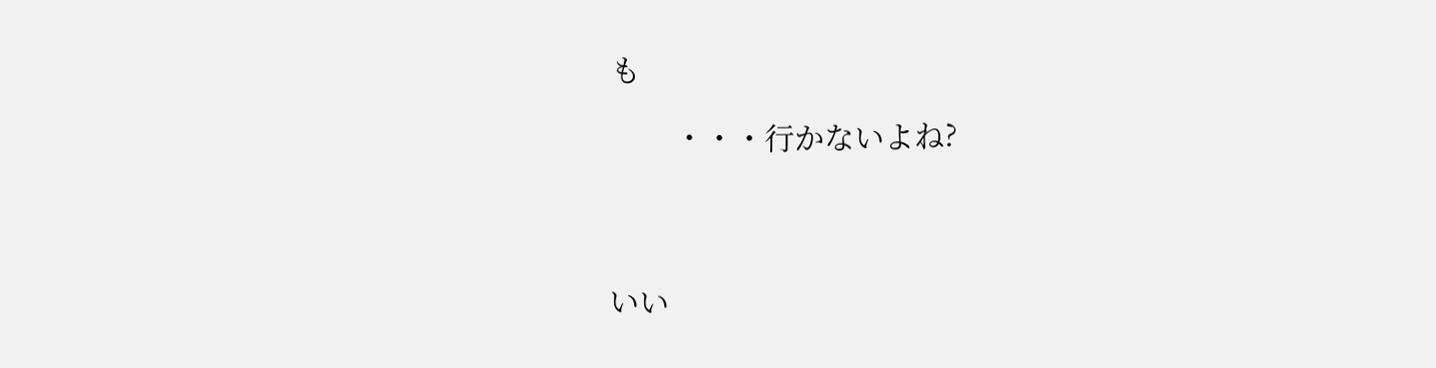も

        ・・・行かないよね?




いい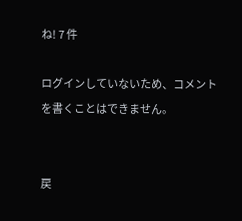ね! 7 件

ログインしていないため、コメントを書くことはできません。


戻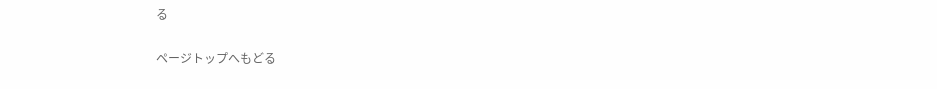る

ページトップへもどる